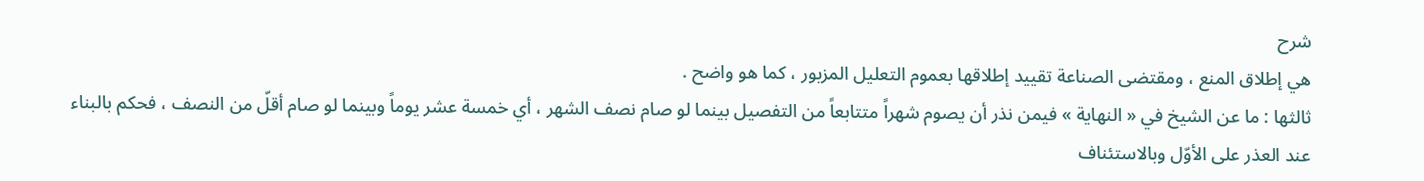شرح
هي إطلاق المنع ، ومقتضى الصناعة تقييد إطلاقها بعموم التعليل المزبور ، كما هو واضح .
ثالثها : ما عن الشيخ في « النهاية » فيمن نذر أن يصوم شهراً متتابعاً من التفصيل بينما لو صام نصف الشهر ، أي خمسة عشر يوماً وبينما لو صام أقلّ من النصف ، فحكم بالبناء عند العذر على الأوّل وبالاستئناف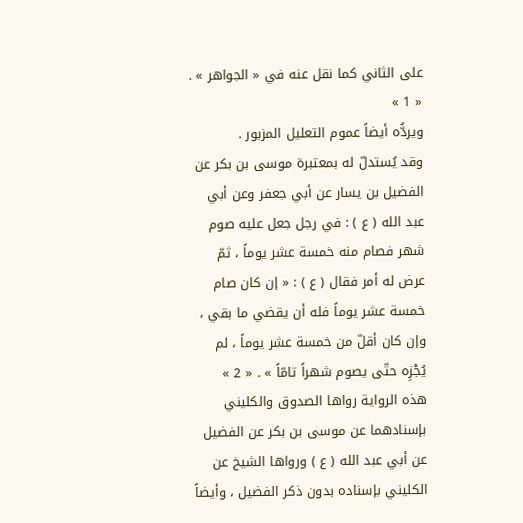على الثاني كما نقل عنه في « الجواهر » . « 1 »
ويردُّه أيضاً عموم التعليل المزبور .
وقد يُستدلّ له بمعتبرة موسى بن بكر عن الفضيل بن يسار عن أبي جعفر وعن أبي عبد الله ( ع ) : في رجل جعل عليه صوم شهر فصام منه خمسة عشر يوماً ، ثمّ عرض له أمر فقال ( ع ) : « إن كان صام خمسة عشر يوماً فله أن يقضي ما بقي ، وإن كان أقلّ من خمسة عشر يوماً ، لم يُجْزِه حتّى يصوم شهراً تامّاً » . « 2 »
هذه الرواية رواها الصدوق والكليني بإسنادهما عن موسى بن بكر عن الفضيل عن أبي عبد الله ( ع ) ورواها الشيخ عن الكليني بإسناده بدون ذكر الفضيل ، وأيضاً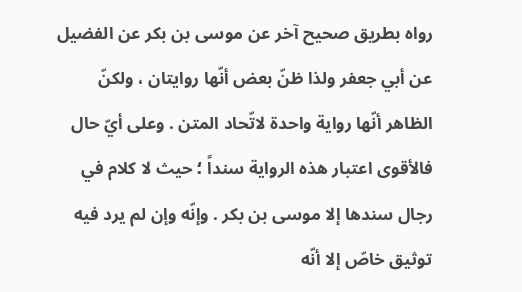رواه بطريق صحيح آخر عن موسى بن بكر عن الفضيل عن أبي جعفر ولذا ظنّ بعض أنّها روايتان ، ولكنّ الظاهر أنّها رواية واحدة لاتّحاد المتن . وعلى أيّ حال فالأقوى اعتبار هذه الرواية سنداً ؛ حيث لا كلام في رجال سندها إلا موسى بن بكر . وإنّه وإن لم يرد فيه توثيق خاصّ إلا أنّه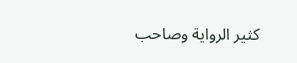كثير الرواية وصاحب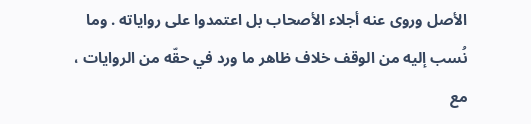الأصل وروى عنه أجلاء الأصحاب بل اعتمدوا على رواياته . وما نُسب إليه من الوقف خلاف ظاهر ما ورد في حقّه من الروايات ، مع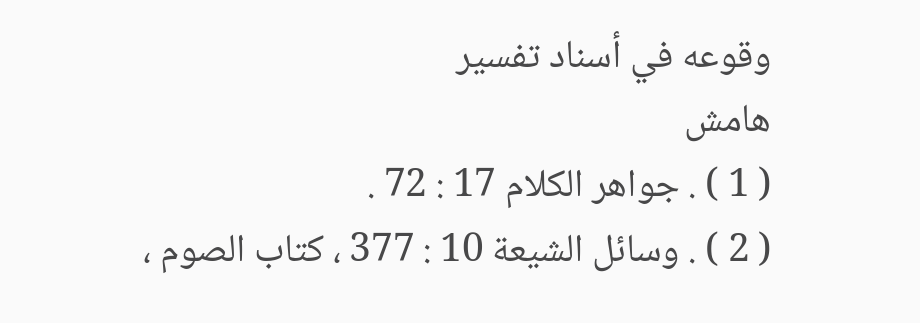وقوعه في أسناد تفسير
هامش
( 1 ) . جواهر الكلام 17 : 72 .
( 2 ) . وسائل الشيعة 10 : 377 ، كتاب الصوم ،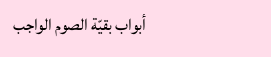أبواب بقيّة الصوم الواجب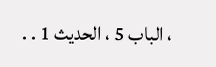، الباب 5 ، الحديث 1 . .